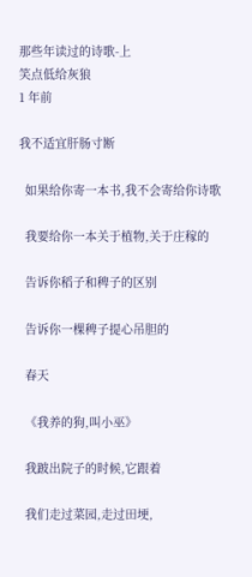那些年读过的诗歌-上
笑点低给灰狼
1 年前

我不适宜肝肠寸断

  如果给你寄一本书,我不会寄给你诗歌

  我要给你一本关于植物,关于庄稼的

  告诉你稻子和稗子的区别

  告诉你一棵稗子提心吊胆的

  春天

  《我养的狗,叫小巫》

  我跛出院子的时候,它跟着

  我们走过菜园,走过田埂,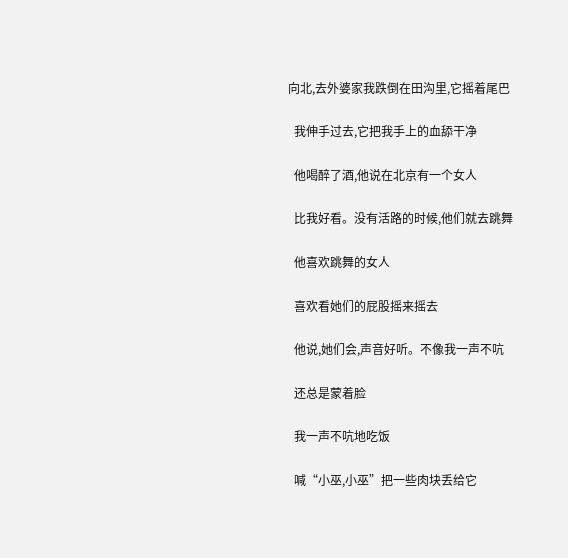向北,去外婆家我跌倒在田沟里,它摇着尾巴

  我伸手过去,它把我手上的血舔干净

  他喝醉了酒,他说在北京有一个女人

  比我好看。没有活路的时候,他们就去跳舞

  他喜欢跳舞的女人

  喜欢看她们的屁股摇来摇去

  他说,她们会,声音好听。不像我一声不吭

  还总是蒙着脸

  我一声不吭地吃饭

  喊“小巫,小巫”把一些肉块丢给它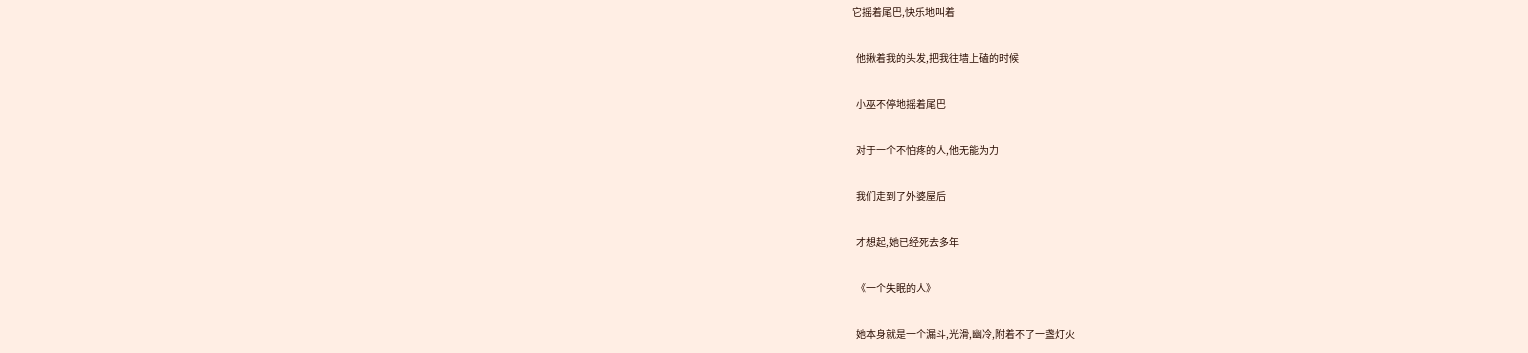它摇着尾巴,快乐地叫着

  他揪着我的头发,把我往墙上磕的时候

  小巫不停地摇着尾巴

  对于一个不怕疼的人,他无能为力

  我们走到了外婆屋后

  才想起,她已经死去多年

  《一个失眠的人》

  她本身就是一个漏斗,光滑,幽冷,附着不了一盏灯火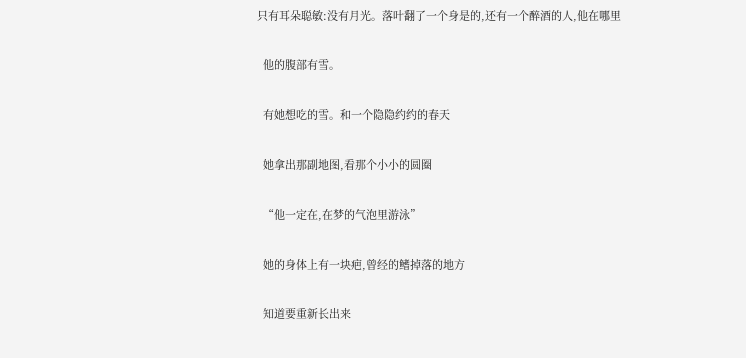只有耳朵聪敏:没有月光。落叶翻了一个身是的,还有一个醉酒的人,他在哪里

  他的腹部有雪。

  有她想吃的雪。和一个隐隐约约的春天

  她拿出那副地图,看那个小小的圆圈

  “他一定在,在梦的气泡里游泳”

  她的身体上有一块疤,曾经的鳍掉落的地方

  知道要重新长出来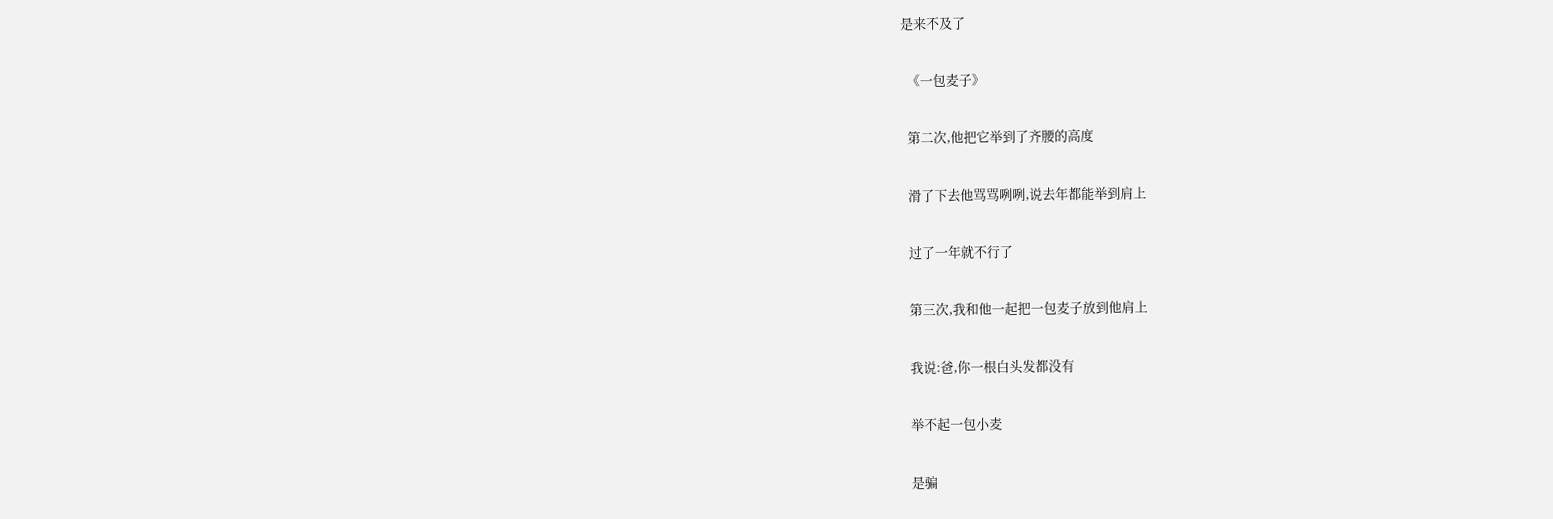是来不及了

  《一包麦子》

  第二次,他把它举到了齐腰的高度

  滑了下去他骂骂咧咧,说去年都能举到肩上

  过了一年就不行了

  第三次,我和他一起把一包麦子放到他肩上

  我说:爸,你一根白头发都没有

  举不起一包小麦

  是骗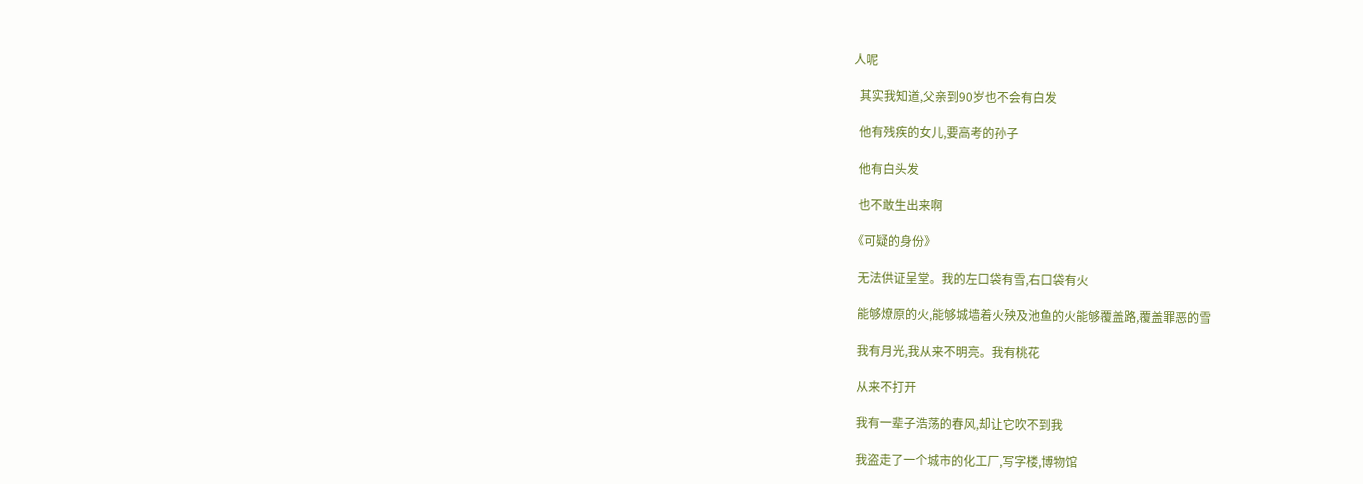人呢

  其实我知道,父亲到90岁也不会有白发

  他有残疾的女儿,要高考的孙子

  他有白头发

  也不敢生出来啊

《可疑的身份》

  无法供证呈堂。我的左口袋有雪,右口袋有火

  能够燎原的火,能够城墙着火殃及池鱼的火能够覆盖路,覆盖罪恶的雪

  我有月光,我从来不明亮。我有桃花

  从来不打开

  我有一辈子浩荡的春风,却让它吹不到我

  我盗走了一个城市的化工厂,写字楼,博物馆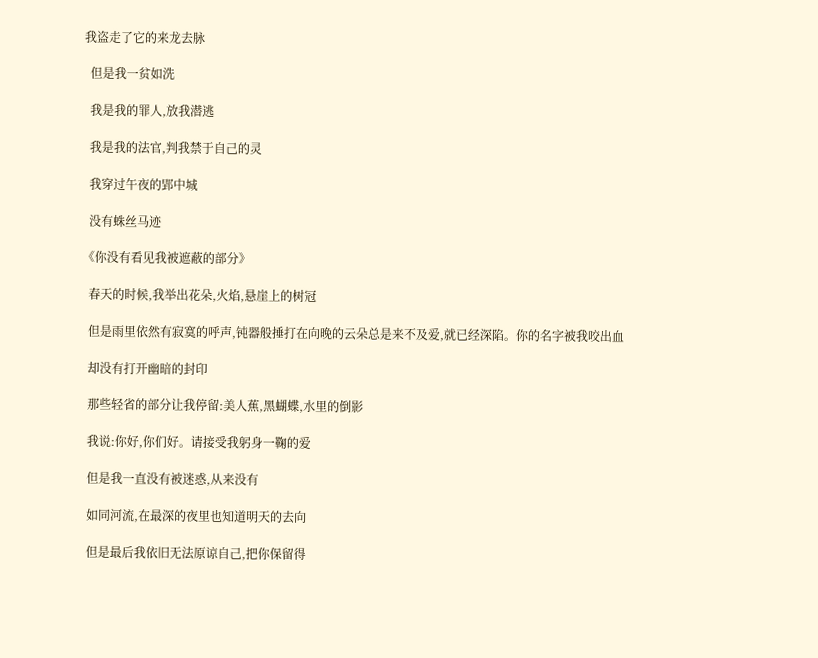我盗走了它的来龙去脉

  但是我一贫如洗

  我是我的罪人,放我潜逃

  我是我的法官,判我禁于自己的灵

  我穿过午夜的郢中城

  没有蛛丝马迹

《你没有看见我被遮蔽的部分》

  春天的时候,我举出花朵,火焰,悬崖上的树冠

  但是雨里依然有寂寞的呼声,钝器般捶打在向晚的云朵总是来不及爱,就已经深陷。你的名字被我咬出血

  却没有打开幽暗的封印

  那些轻省的部分让我停留:美人蕉,黑蝴蝶,水里的倒影

  我说:你好,你们好。请接受我躬身一鞠的爱

  但是我一直没有被迷惑,从来没有

  如同河流,在最深的夜里也知道明天的去向

  但是最后我依旧无法原谅自己,把你保留得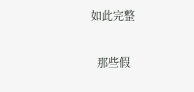如此完整

  那些假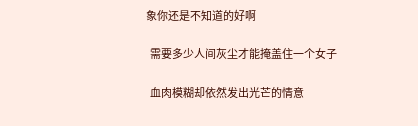象你还是不知道的好啊

  需要多少人间灰尘才能掩盖住一个女子

  血肉模糊却依然发出光芒的情意